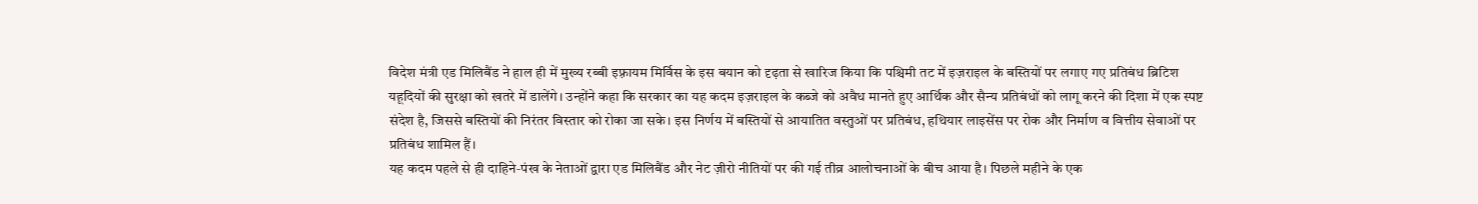विदेश मंत्री एड मिलिबैंड ने हाल ही में मुख्य रब्बी इफ़्रायम मिर्विस के इस बयान को दृढ़ता से खारिज किया कि पश्चिमी तट में इज़राइल के बस्तियों पर लगाए गए प्रतिबंध ब्रिटिश यहूदियों की सुरक्षा को खतरे में डालेंगे। उन्होंने कहा कि सरकार का यह कदम इज़राइल के कब्जे को अवैध मानते हुए आर्थिक और सैन्य प्रतिबंधों को लागू करने की दिशा में एक स्पष्ट संदेश है, जिससे बस्तियों की निरंतर विस्तार को रोका जा सके। इस निर्णय में बस्तियों से आयातित वस्तुओं पर प्रतिबंध, हथियार लाइसेंस पर रोक और निर्माण व वित्तीय सेवाओं पर प्रतिबंध शामिल हैं।
यह कदम पहले से ही दाहिने‑पंख के नेताओं द्वारा एड मिलिबैंड और नेट ज़ीरो नीतियों पर की गई तीव्र आलोचनाओं के बीच आया है। पिछले महीने के एक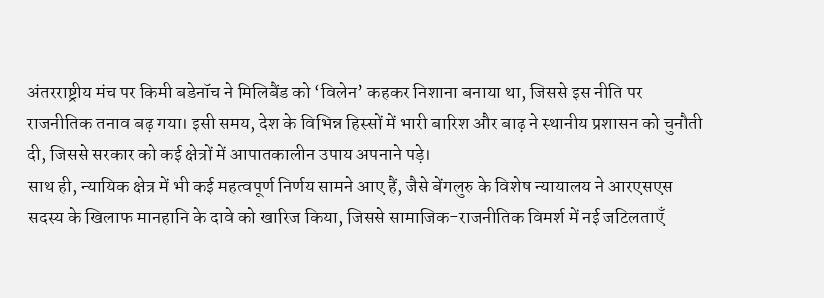अंतरराष्ट्रीय मंच पर किमी बडेनॉच ने मिलिबैंड को ‘विलेन’ कहकर निशाना बनाया था, जिससे इस नीति पर राजनीतिक तनाव बढ़ गया। इसी समय, देश के विभिन्न हिस्सों में भारी बारिश और बाढ़ ने स्थानीय प्रशासन को चुनौती दी, जिससे सरकार को कई क्षेत्रों में आपातकालीन उपाय अपनाने पड़े।
साथ ही, न्यायिक क्षेत्र में भी कई महत्वपूर्ण निर्णय सामने आए हैं, जैसे बेंगलुरु के विशेष न्यायालय ने आरएसएस सदस्य के खिलाफ मानहानि के दावे को खारिज किया, जिससे सामाजिक-राजनीतिक विमर्श में नई जटिलताएँ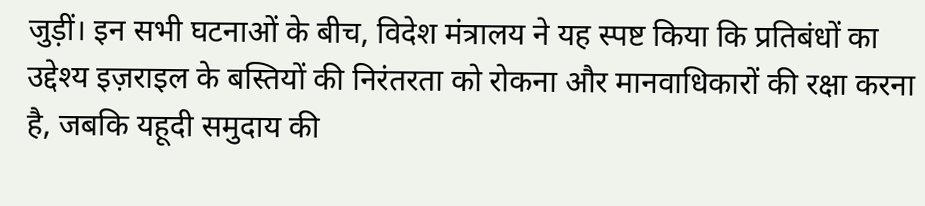जुड़ीं। इन सभी घटनाओं के बीच, विदेश मंत्रालय ने यह स्पष्ट किया कि प्रतिबंधों का उद्देश्य इज़राइल के बस्तियों की निरंतरता को रोकना और मानवाधिकारों की रक्षा करना है, जबकि यहूदी समुदाय की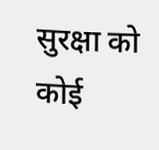सुरक्षा को कोई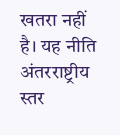खतरा नहीं है। यह नीति अंतरराष्ट्रीय स्तर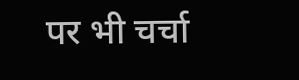पर भी चर्चा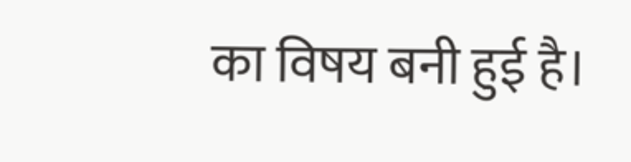का विषय बनी हुई है।